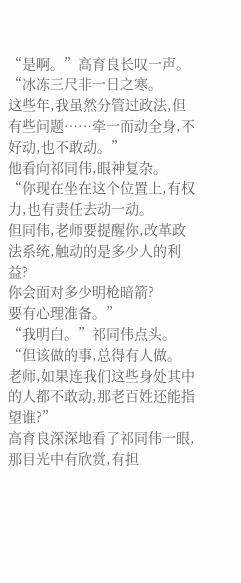“是啊。”高育良长叹一声。
“冰冻三尺非一日之寒。
这些年,我虽然分管过政法,但有些问题……牵一而动全身,不好动,也不敢动。”
他看向祁同伟,眼神复杂。
“你现在坐在这个位置上,有权力,也有责任去动一动。
但同伟,老师要提醒你,改革政法系统,触动的是多少人的利益?
你会面对多少明枪暗箭?
要有心理准备。”
“我明白。”祁同伟点头。
“但该做的事,总得有人做。
老师,如果连我们这些身处其中的人都不敢动,那老百姓还能指望谁?”
高育良深深地看了祁同伟一眼,那目光中有欣赏,有担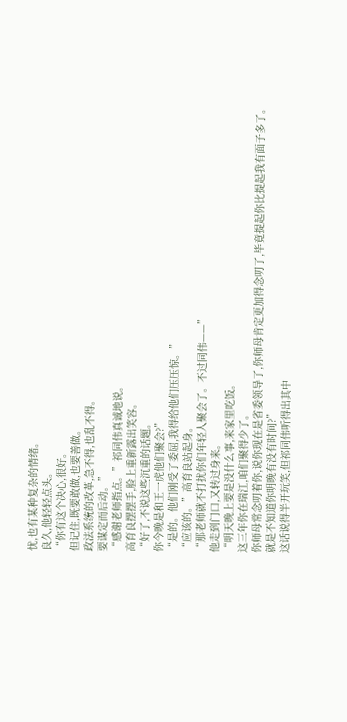忧,也有某种复杂的情绪。
良久,他轻轻点头。
“你有这个决心,很好。
但记住,既要敢做,也要善做。
政法系统的改革,急不得,也乱不得。
要谋定而后动。”
“感谢老师指点。”祁同伟真诚地说。
高育良摆摆手,脸上重新露出笑容。
“好了,不说这些沉重的话题。
你今晚是和王一虎他们聚会?”
“是的。他们刚受了委屈,我得给他们压压惊。”
“应该的。”高育良站起身。
“那老师就不打扰你们年轻人聚会了。不过同伟——”
他走到门口,又转过身来。
“明天晚上要是没什么事,来家里吃饭。
这三年你在瑞江,咱们聚得少了。
你师母常念叨着你,说你现在是省委领导了,你师母肯定更加得念叨了,毕竟提起你比提起我有面子多了。
就是不知道你明晚有没有时间?”
这话说得半开玩笑,但祁同伟听得出其中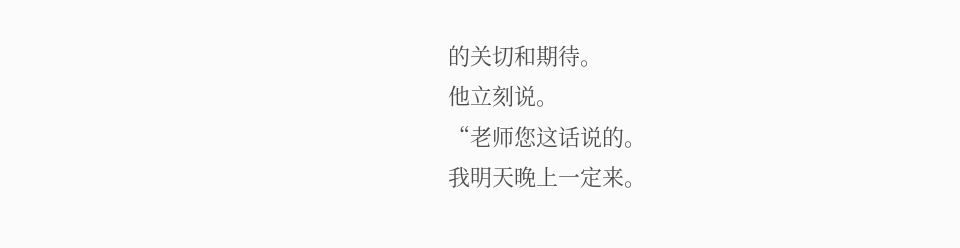的关切和期待。
他立刻说。
“老师您这话说的。
我明天晚上一定来。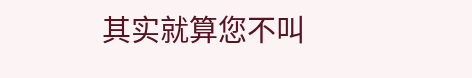其实就算您不叫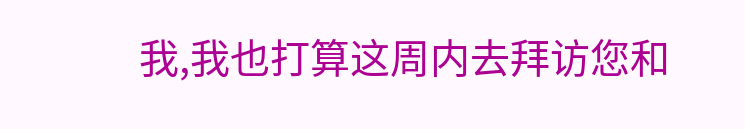我,我也打算这周内去拜访您和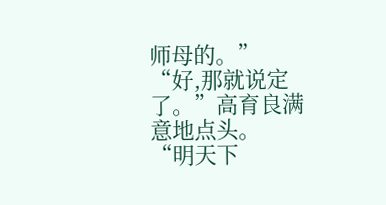师母的。”
“好,那就说定了。”高育良满意地点头。
“明天下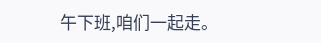午下班,咱们一起走。